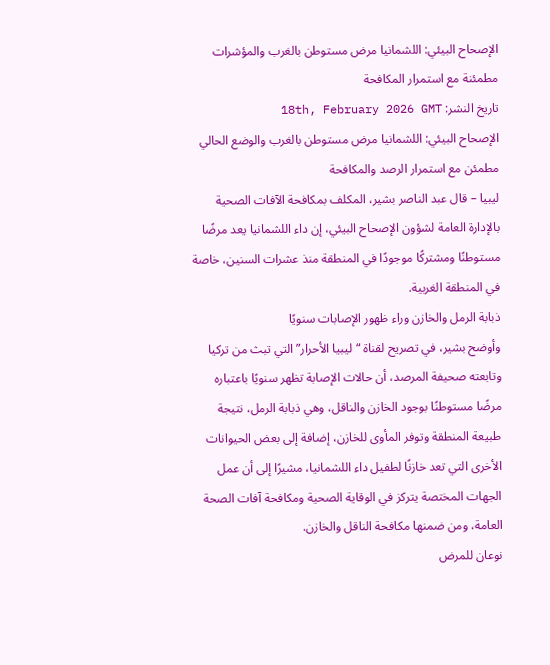الإصحاح البيئي: اللشمانيا مرض مستوطن بالغرب والمؤشرات مطمئنة مع استمرار المكافحة
تاريخ النشر: 18th, February 2026 GMT
الإصحاح البيئي: اللشمانيا مرض مستوطن بالغرب والوضع الحالي مطمئن مع استمرار الرصد والمكافحة
ليبيا – قال عبد الناصر بشير، المكلف بمكافحة الآفات الصحية بالإدارة العامة لشؤون الإصحاح البيئي، إن داء اللشمانيا يعد مرضًا مستوطنًا ومشتركًا موجودًا في المنطقة منذ عشرات السنين، خاصة في المنطقة الغربية.
ذبابة الرمل والخازن وراء ظهور الإصابات سنويًا
وأوضح بشير، في تصريح لقناة “ليبيا الأحرار” التي تبث من تركيا وتابعته صحيفة المرصد، أن حالات الإصابة تظهر سنويًا باعتباره مرضًا مستوطنًا بوجود الخازن والناقل، وهي ذبابة الرمل، نتيجة طبيعة المنطقة وتوفر المأوى للخازن، إضافة إلى بعض الحيوانات الأخرى التي تعد خازنًا لطفيل داء اللشمانيا، مشيرًا إلى أن عمل الجهات المختصة يتركز في الوقاية الصحية ومكافحة آفات الصحة العامة، ومن ضمنها مكافحة الناقل والخازن.
نوعان للمرض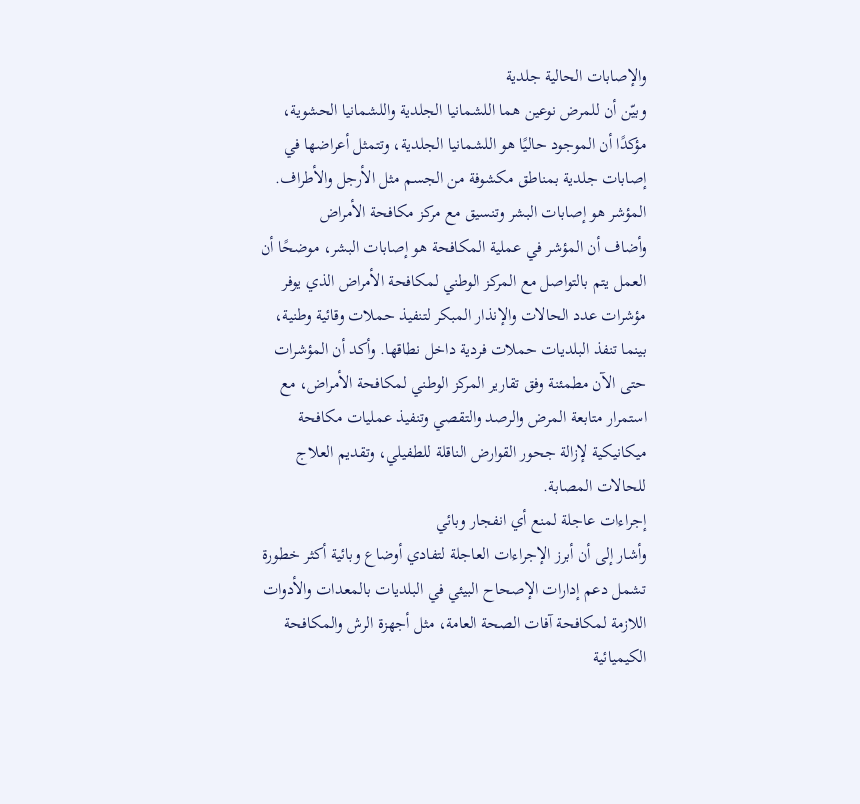والإصابات الحالية جلدية
وبيّن أن للمرض نوعين هما اللشمانيا الجلدية واللشمانيا الحشوية، مؤكدًا أن الموجود حاليًا هو اللشمانيا الجلدية، وتتمثل أعراضها في إصابات جلدية بمناطق مكشوفة من الجسم مثل الأرجل والأطراف.
المؤشر هو إصابات البشر وتنسيق مع مركز مكافحة الأمراض
وأضاف أن المؤشر في عملية المكافحة هو إصابات البشر، موضحًا أن العمل يتم بالتواصل مع المركز الوطني لمكافحة الأمراض الذي يوفر مؤشرات عدد الحالات والإنذار المبكر لتنفيذ حملات وقائية وطنية، بينما تنفذ البلديات حملات فردية داخل نطاقها. وأكد أن المؤشرات حتى الآن مطمئنة وفق تقارير المركز الوطني لمكافحة الأمراض، مع استمرار متابعة المرض والرصد والتقصي وتنفيذ عمليات مكافحة ميكانيكية لإزالة جحور القوارض الناقلة للطفيلي، وتقديم العلاج للحالات المصابة.
إجراءات عاجلة لمنع أي انفجار وبائي
وأشار إلى أن أبرز الإجراءات العاجلة لتفادي أوضاع وبائية أكثر خطورة تشمل دعم إدارات الإصحاح البيئي في البلديات بالمعدات والأدوات اللازمة لمكافحة آفات الصحة العامة، مثل أجهزة الرش والمكافحة الكيميائية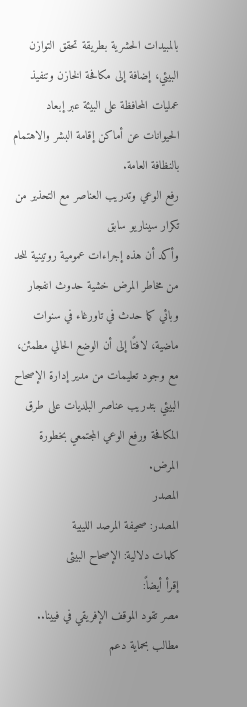بالمبيدات الحشرية بطريقة تحقق التوازن البيئي، إضافة إلى مكافحة الخازن وتنفيذ عمليات المحافظة على البيئة عبر إبعاد الحيوانات عن أماكن إقامة البشر والاهتمام بالنظافة العامة.
رفع الوعي وتدريب العناصر مع التحذير من تكرار سيناريو سابق
وأكد أن هذه إجراءات عمومية روتينية للحد من مخاطر المرض خشية حدوث انفجار وبائي كما حدث في تاورغاء في سنوات ماضية، لافتًا إلى أن الوضع الحالي مطمئن، مع وجود تعليمات من مدير إدارة الإصحاح البيئي بتدريب عناصر البلديات على طرق المكافحة ورفع الوعي المجتمعي بخطورة المرض.
المصدر
المصدر: صحيفة المرصد الليبية
كلمات دلالية: الإصحاح البیئی
إقرأ أيضاً:
مصر تقود الموقف الإفريقي في فيينا.. مطالب بحماية دعم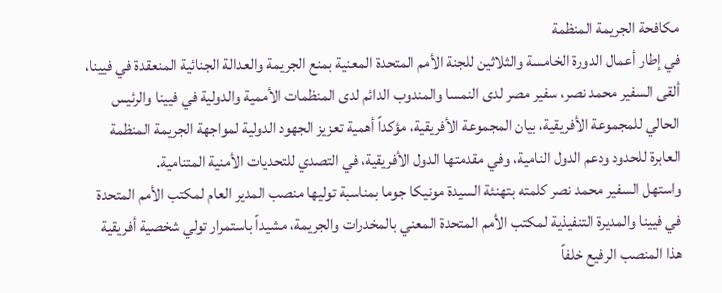مكافحة الجريمة المنظمة
في إطار أعمال الدورة الخامسة والثلاثين للجنة الأمم المتحدة المعنية بمنع الجريمة والعدالة الجنائية المنعقدة في فيينا، ألقى السفير محمد نصر، سفير مصر لدى النمسا والمندوب الدائم لدى المنظمات الأممية والدولية في فيينا والرئيس الحالي للمجموعة الأفريقية، بيان المجموعة الأفريقية، مؤكداً أهمية تعزيز الجهود الدولية لمواجهة الجريمة المنظمة العابرة للحدود ودعم الدول النامية، وفي مقدمتها الدول الأفريقية، في التصدي للتحديات الأمنية المتنامية.
واستهل السفير محمد نصر كلمته بتهنئة السيدة مونيكا جوما بمناسبة توليها منصب المدير العام لمكتب الأمم المتحدة في فيينا والمديرة التنفيذية لمكتب الأمم المتحدة المعني بالمخدرات والجريمة، مشيداً باستمرار تولي شخصية أفريقية هذا المنصب الرفيع خلفاً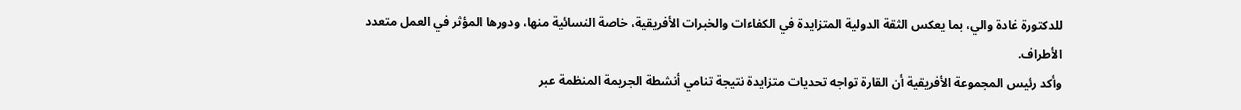للدكتورة غادة والي، بما يعكس الثقة الدولية المتزايدة في الكفاءات والخبرات الأفريقية، خاصة النسائية منها، ودورها المؤثر في العمل متعدد الأطراف.
وأكد رئيس المجموعة الأفريقية أن القارة تواجه تحديات متزايدة نتيجة تنامي أنشطة الجريمة المنظمة عبر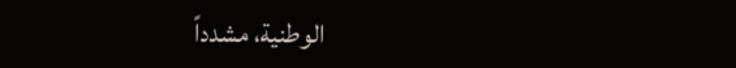الوطنية، مشدداً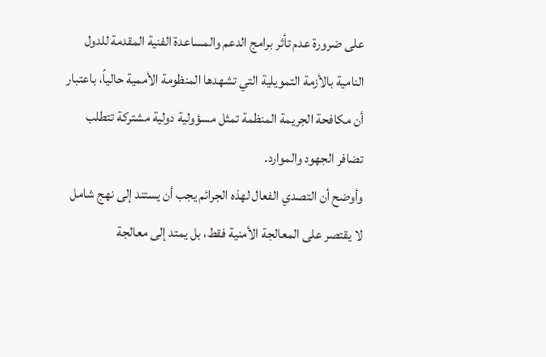على ضرورة عدم تأثر برامج الدعم والمساعدة الفنية المقدمة للدول النامية بالأزمة التمويلية التي تشهدها المنظومة الأممية حالياً، باعتبار أن مكافحة الجريمة المنظمة تمثل مسؤولية دولية مشتركة تتطلب تضافر الجهود والموارد.
وأوضح أن التصدي الفعال لهذه الجرائم يجب أن يستند إلى نهج شامل لا يقتصر على المعالجة الأمنية فقط، بل يمتد إلى معالجة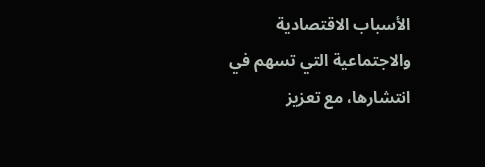الأسباب الاقتصادية والاجتماعية التي تسهم في انتشارها، مع تعزيز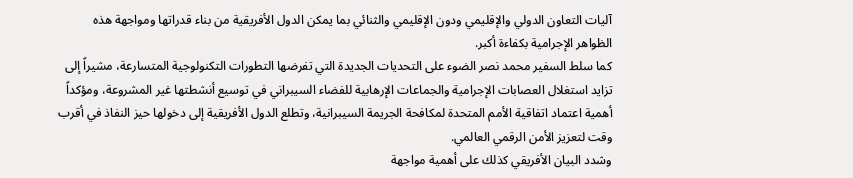آليات التعاون الدولي والإقليمي ودون الإقليمي والثنائي بما يمكن الدول الأفريقية من بناء قدراتها ومواجهة هذه الظواهر الإجرامية بكفاءة أكبر.
كما سلط السفير محمد نصر الضوء على التحديات الجديدة التي تفرضها التطورات التكنولوجية المتسارعة، مشيراً إلى تزايد استغلال العصابات الإجرامية والجماعات الإرهابية للفضاء السيبراني في توسيع أنشطتها غير المشروعة، ومؤكداً أهمية اعتماد اتفاقية الأمم المتحدة لمكافحة الجريمة السيبرانية، وتطلع الدول الأفريقية إلى دخولها حيز النفاذ في أقرب وقت لتعزيز الأمن الرقمي العالمي.
وشدد البيان الأفريقي كذلك على أهمية مواجهة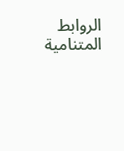الروابط المتنامية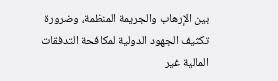بين الإرهاب والجريمة المنظمة، وضرورة تكثيف الجهود الدولية لمكافحة التدفقات المالية غير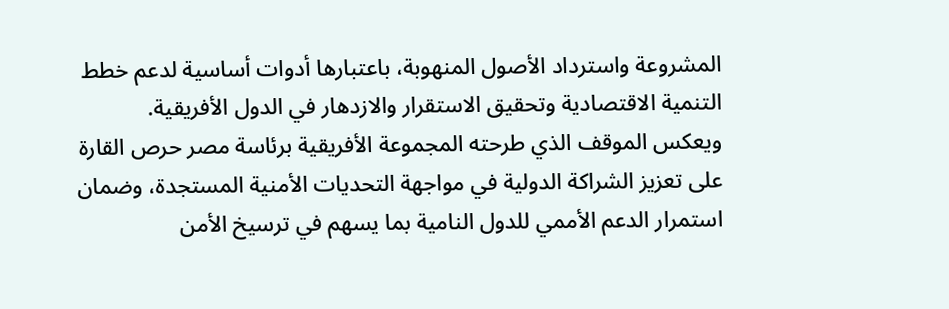المشروعة واسترداد الأصول المنهوبة، باعتبارها أدوات أساسية لدعم خطط التنمية الاقتصادية وتحقيق الاستقرار والازدهار في الدول الأفريقية.
ويعكس الموقف الذي طرحته المجموعة الأفريقية برئاسة مصر حرص القارة على تعزيز الشراكة الدولية في مواجهة التحديات الأمنية المستجدة، وضمان استمرار الدعم الأممي للدول النامية بما يسهم في ترسيخ الأمن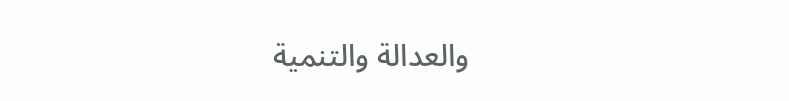والعدالة والتنمية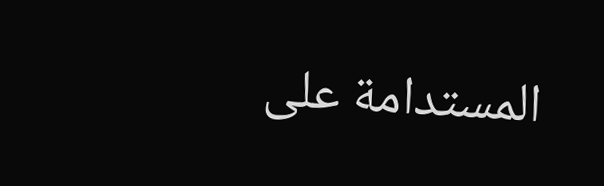المستدامة على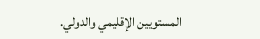المستويين الإقليمي والدولي.